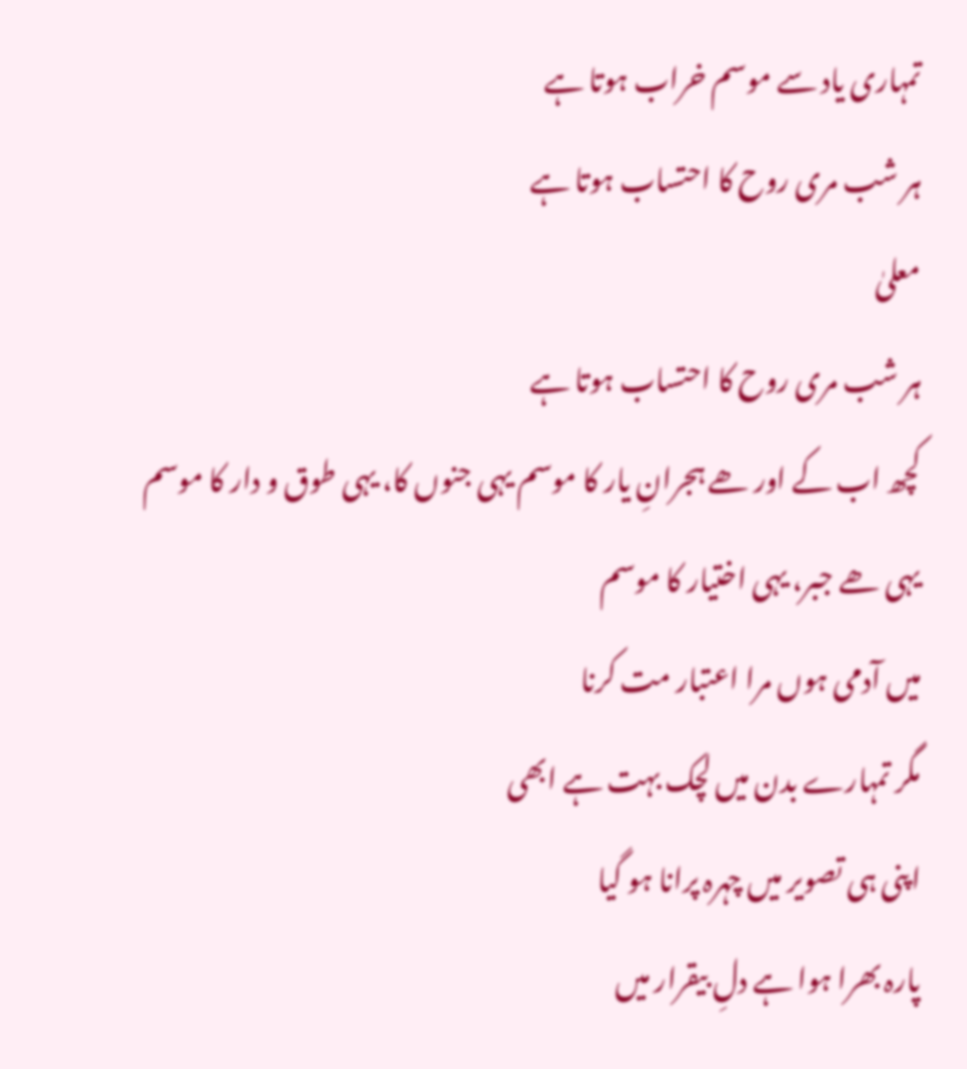تمہاری یاد سے موسم خراب ہوتا ہے
ہر شب مری روح کا احتساب ہوتا ہے
معلیٰ
ہر شب مری روح کا احتساب ہوتا ہے
کچھ اب کے اور ھے ہجرانِ یار کا موسم یہی جنوں کا، یہی طوق و دار کا موسم یہی ھے جبر، یہی اختیار کا موسم
میں آدمی ہوں مرا اعتبار مت کرنا
مگر تمہارے بدن میں لچک بہت ہے ابھی
اپنی ہی تصویر میں چہرہ پرانا ہو گیا
پارہ بھرا ہوا ہے دلِ بیقرار میں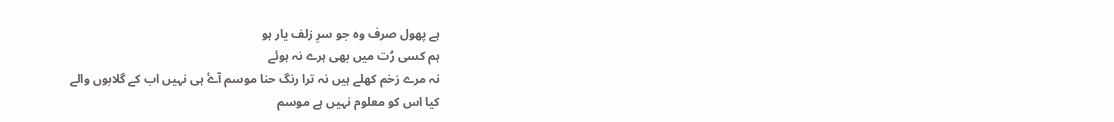ہے پھول صرف وہ جو سرِ زلف یار ہو
ہم کسی رُت میں بھی ہرے نہ ہوئے
نہ مرے زخم کھلے ہیں نہ ترا رنگ حنا موسم آۓ ہی نہیں اب کے گلابوں والے
کیا اس کو معلوم نہیں ہے موسم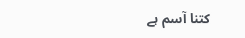کتنا آسم ہے